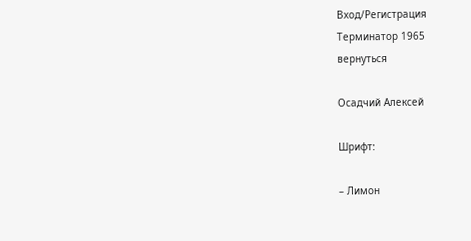Вход/Регистрация
Терминатор 1965
вернуться

Осадчий Алексей

Шрифт:

– Лимон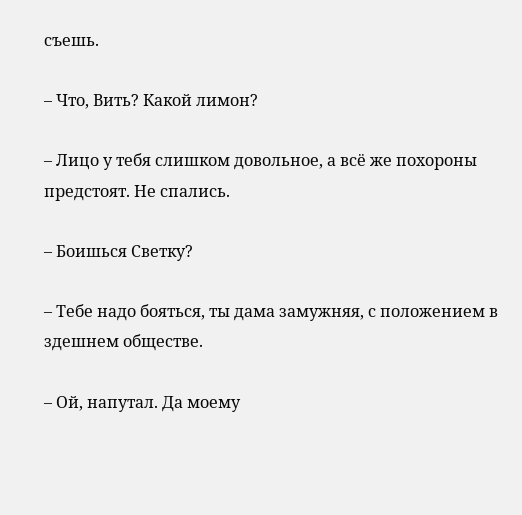съешь.

– Что, Вить? Какой лимон?

– Лицо у тебя слишком довольное, а всё же похороны предстоят. Не спались.

– Боишься Светку?

– Тебе надо бояться, ты дама замужняя, с положением в здешнем обществе.

– Ой, напутал. Да моему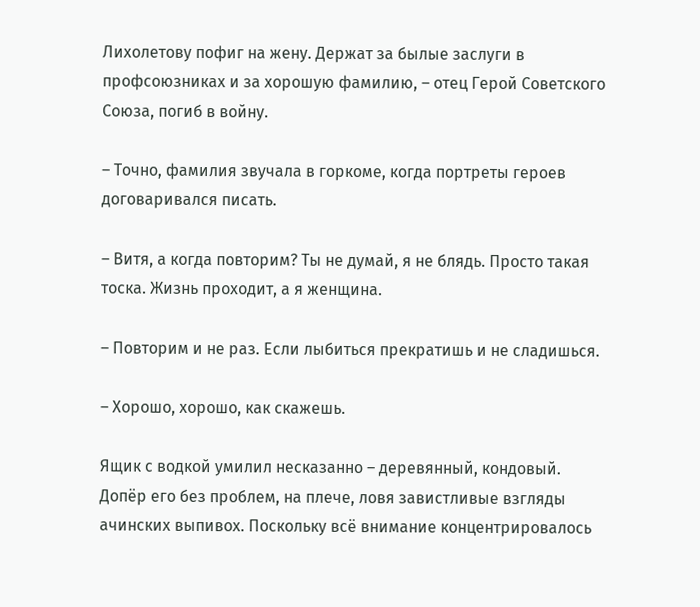Лихолетову пофиг на жену. Держат за былые заслуги в профсоюзниках и за хорошую фамилию, – отец Герой Советского Союза, погиб в войну.

– Точно, фамилия звучала в горкоме, когда портреты героев договаривался писать.

– Витя, а когда повторим? Ты не думай, я не блядь. Просто такая тоска. Жизнь проходит, а я женщина.

– Повторим и не раз. Если лыбиться прекратишь и не сладишься.

– Хорошо, хорошо, как скажешь.

Ящик с водкой умилил несказанно – деревянный, кондовый. Допёр его без проблем, на плече, ловя завистливые взгляды ачинских выпивох. Поскольку всё внимание концентрировалось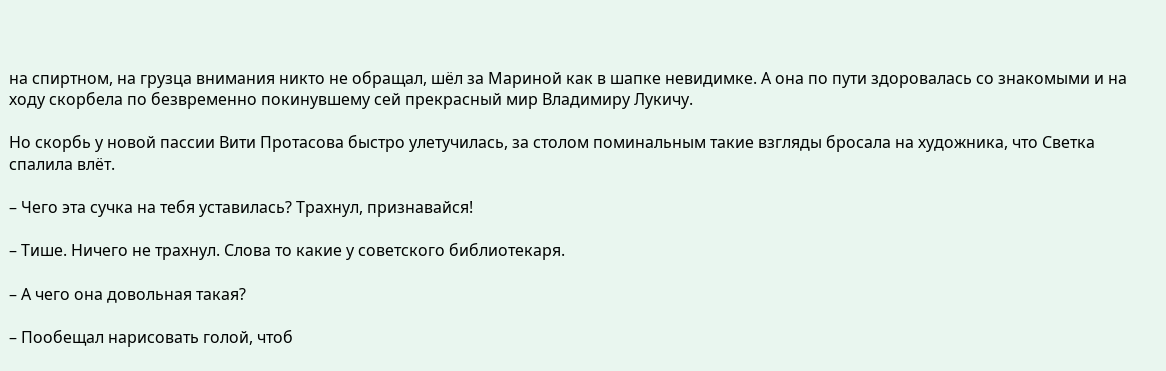на спиртном, на грузца внимания никто не обращал, шёл за Мариной как в шапке невидимке. А она по пути здоровалась со знакомыми и на ходу скорбела по безвременно покинувшему сей прекрасный мир Владимиру Лукичу.

Но скорбь у новой пассии Вити Протасова быстро улетучилась, за столом поминальным такие взгляды бросала на художника, что Светка спалила влёт.

– Чего эта сучка на тебя уставилась? Трахнул, признавайся!

– Тише. Ничего не трахнул. Слова то какие у советского библиотекаря.

– А чего она довольная такая?

– Пообещал нарисовать голой, чтоб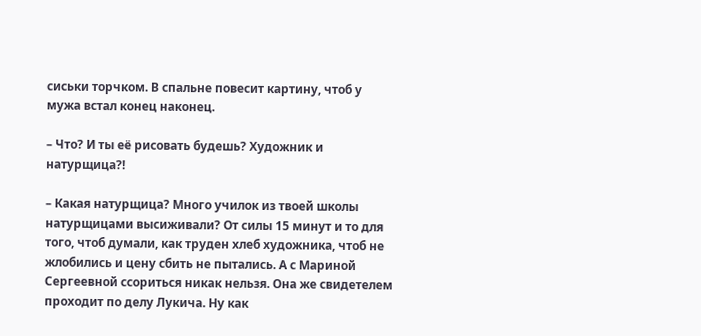сиськи торчком. В спальне повесит картину, чтоб у мужа встал конец наконец.

– Что? И ты её рисовать будешь? Художник и натурщица?!

– Какая натурщица? Много училок из твоей школы натурщицами высиживали? От силы 15 минут и то для того, чтоб думали, как труден хлеб художника, чтоб не жлобились и цену сбить не пытались. А с Мариной Сергеевной ссориться никак нельзя. Она же свидетелем проходит по делу Лукича. Ну как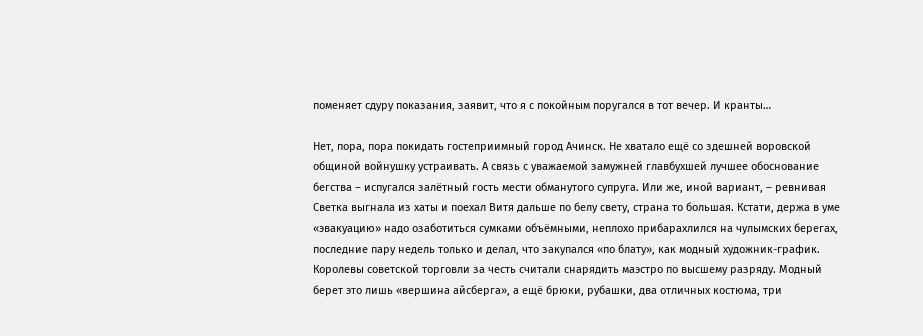поменяет сдуру показания, заявит, что я с покойным поругался в тот вечер. И кранты…

Нет, пора, пора покидать гостеприимный город Ачинск. Не хватало ещё со здешней воровской общиной войнушку устраивать. А связь с уважаемой замужней главбухшей лучшее обоснование бегства – испугался залётный гость мести обманутого супруга. Или же, иной вариант, – ревнивая Светка выгнала из хаты и поехал Витя дальше по белу свету, страна то большая. Кстати, держа в уме «эвакуацию» надо озаботиться сумками объёмными, неплохо прибарахлился на чулымских берегах, последние пару недель только и делал, что закупался «по блату», как модный художник-график. Королевы советской торговли за честь считали снарядить маэстро по высшему разряду. Модный берет это лишь «вершина айсберга», а ещё брюки, рубашки, два отличных костюма, три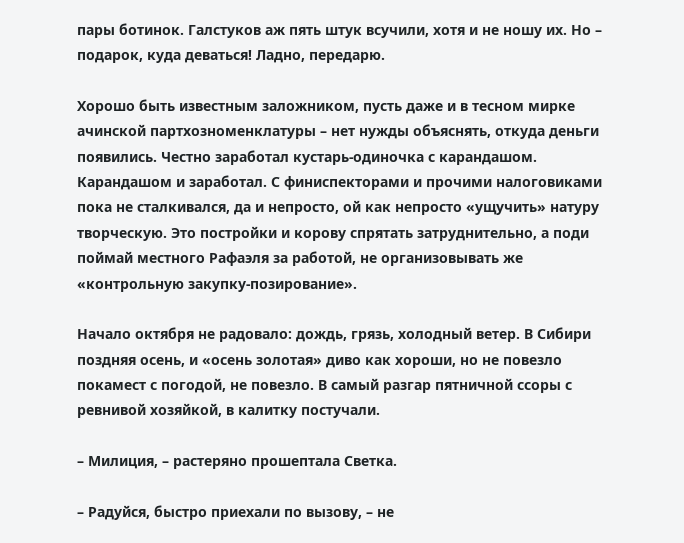пары ботинок. Галстуков аж пять штук всучили, хотя и не ношу их. Но – подарок, куда деваться! Ладно, передарю.

Хорошо быть известным заложником, пусть даже и в тесном мирке ачинской партхозноменклатуры – нет нужды объяснять, откуда деньги появились. Честно заработал кустарь-одиночка с карандашом. Карандашом и заработал. С финиспекторами и прочими налоговиками пока не сталкивался, да и непросто, ой как непросто «ущучить» натуру творческую. Это постройки и корову спрятать затруднительно, а поди поймай местного Рафаэля за работой, не организовывать же «контрольную закупку-позирование».

Начало октября не радовало: дождь, грязь, холодный ветер. В Сибири поздняя осень, и «осень золотая» диво как хороши, но не повезло покамест с погодой, не повезло. В самый разгар пятничной ссоры с ревнивой хозяйкой, в калитку постучали.

– Милиция, – растеряно прошептала Светка.

– Радуйся, быстро приехали по вызову, – не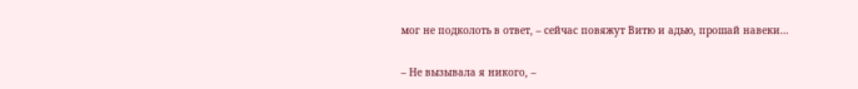мог не подколоть в ответ, – сейчас повяжут Витю и адью, прошай навеки…

– Не вызывала я никого, –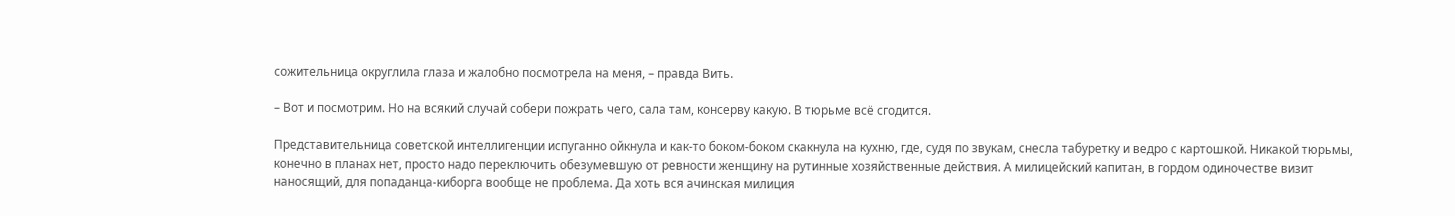сожительница округлила глаза и жалобно посмотрела на меня, – правда Вить.

– Вот и посмотрим. Но на всякий случай собери пожрать чего, сала там, консерву какую. В тюрьме всё сгодится.

Представительница советской интеллигенции испуганно ойкнула и как-то боком-боком скакнула на кухню, где, судя по звукам, снесла табуретку и ведро с картошкой. Никакой тюрьмы, конечно в планах нет, просто надо переключить обезумевшую от ревности женщину на рутинные хозяйственные действия. А милицейский капитан, в гордом одиночестве визит наносящий, для попаданца-киборга вообще не проблема. Да хоть вся ачинская милиция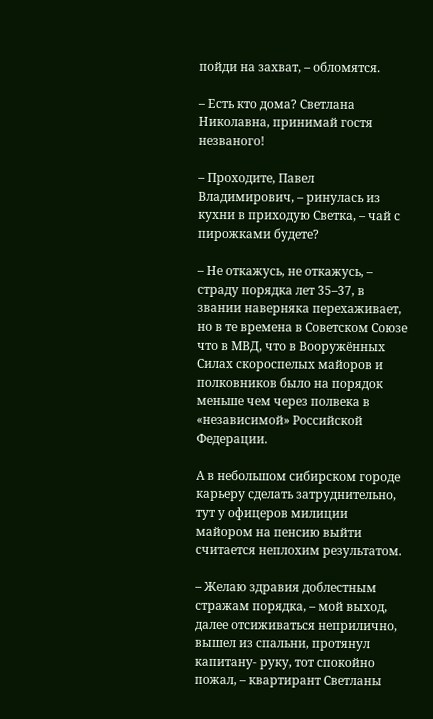пойди на захват, – обломятся.

– Есть кто дома? Светлана Николавна, принимай гостя незваного!

– Проходите, Павел Владимирович, – ринулась из кухни в приходую Светка, – чай с пирожками будете?

– Не откажусь, не откажусь, – страду порядка лет 35–37, в звании наверняка перехаживает, но в те времена в Советском Союзе что в МВД, что в Вооружённых Силах скороспелых майоров и полковников было на порядок меньше чем через полвека в «независимой» Российской Федерации.

А в небольшом сибирском городе карьеру сделать затруднительно, тут у офицеров милиции майором на пенсию выйти считается неплохим результатом.

– Желаю здравия доблестным стражам порядка, – мой выход, далее отсиживаться неприлично, вышел из спальни, протянул капитану- руку, тот спокойно пожал, – квартирант Светланы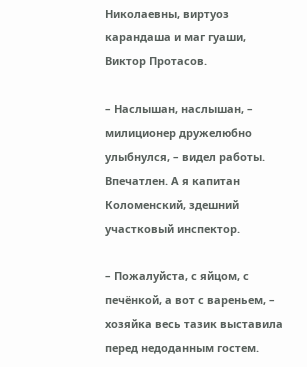Николаевны, виртуоз карандаша и маг гуаши, Виктор Протасов.

– Наслышан, наслышан, – милиционер дружелюбно улыбнулся, – видел работы. Впечатлен. А я капитан Коломенский, здешний участковый инспектор.

– Пожалуйста, с яйцом, с печёнкой, а вот с вареньем, – хозяйка весь тазик выставила перед недоданным гостем.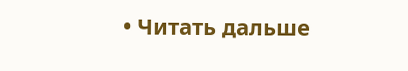• Читать дальше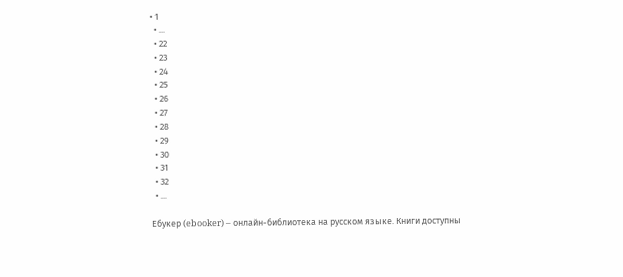• 1
  • ...
  • 22
  • 23
  • 24
  • 25
  • 26
  • 27
  • 28
  • 29
  • 30
  • 31
  • 32
  • ...

Ебукер (ebooker) – онлайн-библиотека на русском языке. Книги доступны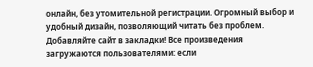онлайн, без утомительной регистрации. Огромный выбор и удобный дизайн, позволяющий читать без проблем. Добавляйте сайт в закладки! Все произведения загружаются пользователями: если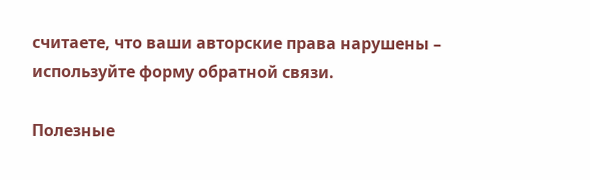считаете, что ваши авторские права нарушены – используйте форму обратной связи.

Полезные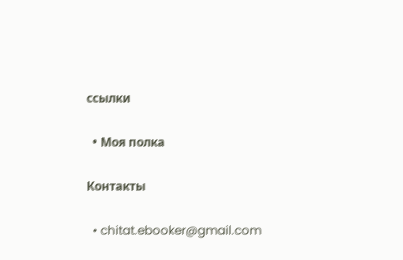ссылки

  • Моя полка

Контакты

  • chitat.ebooker@gmail.com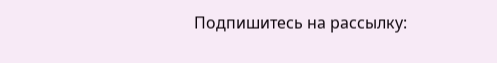Подпишитесь на рассылку: